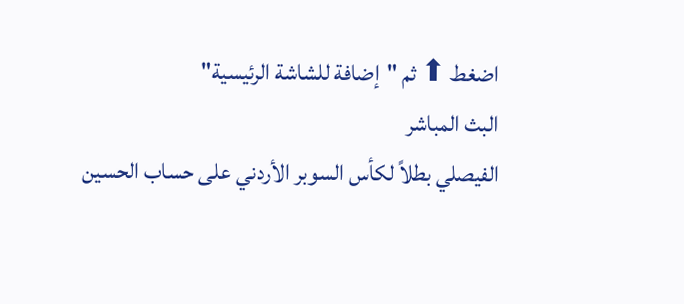اضغط ⬆ ثم "إضافة للشاشة الرئيسية"
البث المباشر
الفيصلي بطلاً لكأس السوبر الأردني على حساب الحسين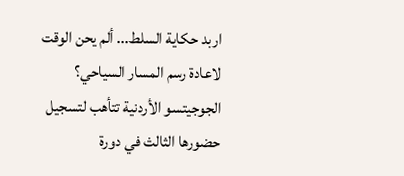اربد حكاية السلط... ألم يحن الوقت لاعادة رسم المسار السياحي؟ الجوجيتسو الأردنية تتأهب لتسجيل حضورها الثالث في دورة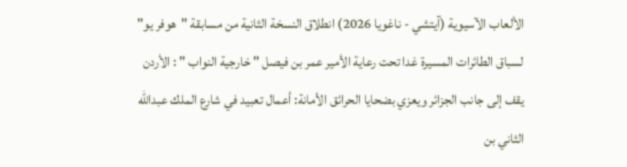الألعاب الآسيوية (آيتشي - ناغويا 2026) انطلاق النسخة الثانية من مسابقة "هوفر يو" لسباق الطائرات المسيرة غدا تحت رعاية الأمير عمر بن فيصل " خارجية النواب " : الأردن يقف إلى جانب الجزائر ويعزي بضحايا الحرائق الأمانة: أعمال تعبيد في شارع الملك عبدالله الثاني بن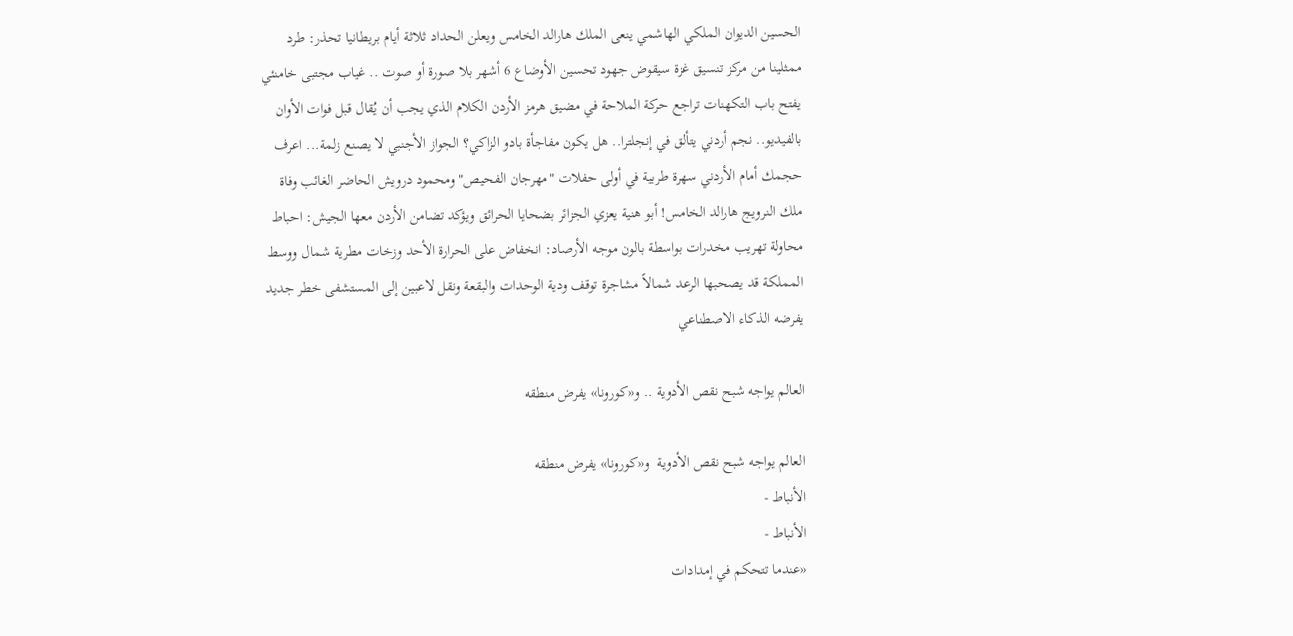الحسين الديوان الملكي الهاشمي ينعى الملك هارالد الخامس ويعلن الحداد ثلاثة أيام بريطانيا تحذر: طرد ممثلينا من مركز تنسيق غزة سيقوض جهود تحسين الأوضاع 6 أشهر بلا صورة أو صوت .. غياب مجتبى خامنئي يفتح باب التكهنات تراجع حركة الملاحة في مضيق هرمز الأردن الكلام الذي يجب أن يُقال قبل فوات الأوان بالفيديو.. نجم أردني يتألق في إنجلترا.. هل يكون مفاجأة بادو الزاكي؟ الجواز الأجنبي لا يصنع زلمة... اعرف حجمك أمام الأردني سهرة طربية في أولى حفلات "مهرجان الفحيص" ومحمود درويش الحاضر الغائب وفاة ملك النرويج هارالد الخامس! أبو هنية يعزي الجزائر بضحايا الحرائق ويؤكد تضامن الأردن معها الجيش: احباط محاولة تهريب مخدرات بواسطة بالون موجه الأرصاد: انخفاض على الحرارة الأحد وزخات مطرية شمال ووسط المملكة قد يصحبها الرعد شمالاً مشاجرة توقف ودية الوحدات والبقعة ونقل لاعبين إلى المستشفى خطر جديد يفرضه الذكاء الاصطناعي

العالم يواجه شبح نقص الأدوية .. و«كورونا» يفرض منطقه

العالم يواجه شبح نقص الأدوية  و«كورونا» يفرض منطقه
الأنباط -
الأنباط -
«عندما تتحكم في إمدادات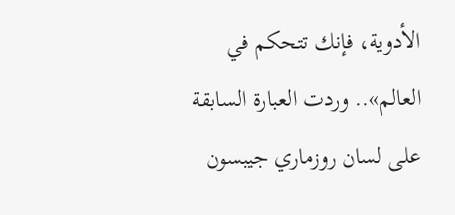الأدوية، فإنك تتحكم في العالم».. وردت العبارة السابقة على لسان روزماري جيبسون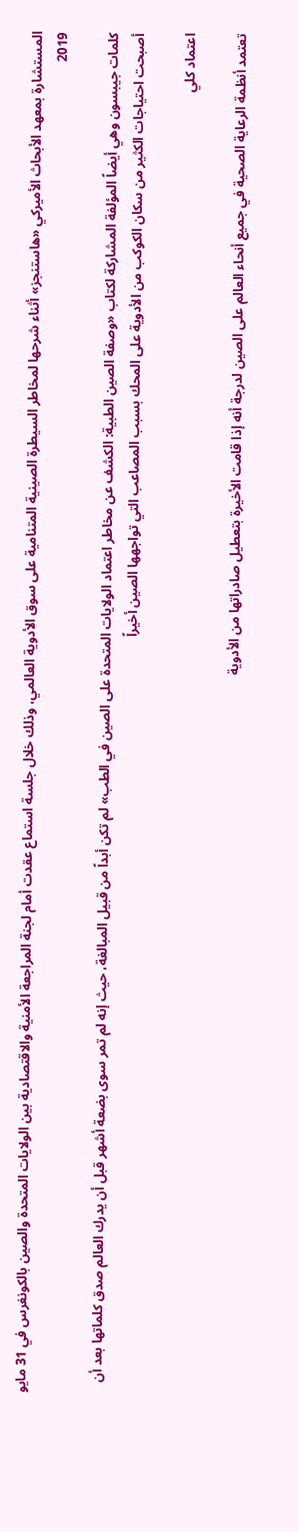المستشارة بمعهد الأبحاث الأميركي «هاستنجز» أثناء شرحها لمخاطر السيطرة الصينية المتنامية على سوق الأدوية العالمي، وذلك خلال جلسة استماع عقدت أمام لجنة المراجعة الأمنية والاقتصادية بين الولايات المتحدة والصين بالكونغرس في 31 مايو 2019

كلمات جيبسون وهي أيضاً المؤلفة المشاركة لكتاب «وصفة الصين الطبية: الكشف عن مخاطر اعتماد الولايات المتحدة على الصين في الطب» لم تكن أبداً من قبيل المبالغة، حيث إنه لم تمر سوى بضعة أشهر قبل أن يدرك العالم صدق كلماتها بعد أن أصبحت احتياجات الكثير من سكان الكوكب من الأدوية على المحك بسبب المصاعب التي تواجهها الصين أخيراً

اعتماد كلي

تعتمد أنظمة الرعاية الصحية في جميع أنحاء العالم على الصين لدرجة أنه إذا قامت الأخيرة بتعطيل صادراتها من الأدوية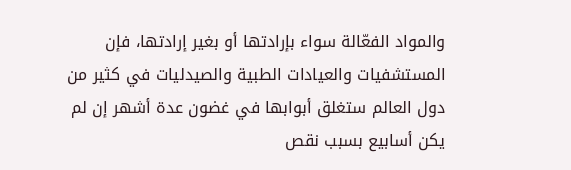والمواد الفعّالة سواء بإرادتها أو بغير إرادتها، فإن المستشفيات والعيادات الطبية والصيدليات في كثير من دول العالم ستغلق أبوابها في غضون عدة أشهر إن لم يكن أسابيع بسبب نقص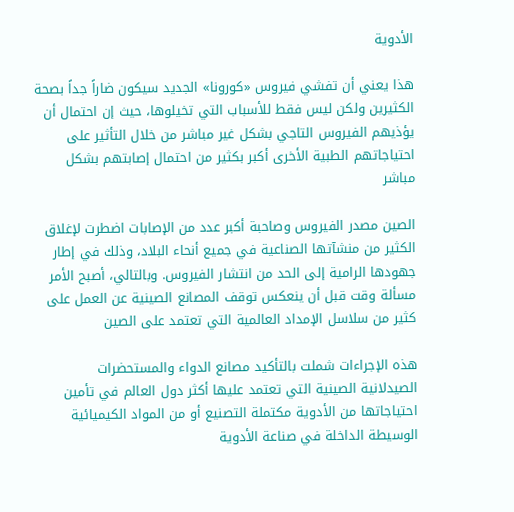الأدوية

هذا يعني أن تفشي فيروس «كورونا» الجديد سيكون ضاراً جداً بصحة الكثيرين ولكن ليس فقط للأسباب التي تخيلوها، حيث إن احتمال أن يؤذيهم الفيروس التاجي بشكل غير مباشر من خلال التأثير على احتياجاتهم الطبية الأخرى أكبر بكثير من احتمال إصابتهم بشكل مباشر

الصين مصدر الفيروس وصاحبة أكبر عدد من الإصابات اضطرت لإغلاق الكثير من منشآتها الصناعية في جميع أنحاء البلاد، وذلك في إطار جهودها الرامية إلى الحد من انتشار الفيروس. وبالتالي، أصبح الأمر مسألة وقت قبل أن ينعكس توقف المصانع الصينية عن العمل على كثير من سلاسل الإمداد العالمية التي تعتمد على الصين

هذه الإجراءات شملت بالتأكيد مصانع الدواء والمستحضرات الصيدلانية الصينية التي تعتمد عليها أكثر دول العالم في تأمين احتياجاتها من الأدوية مكتملة التصنيع أو من المواد الكيميائية الوسيطة الداخلة في صناعة الأدوية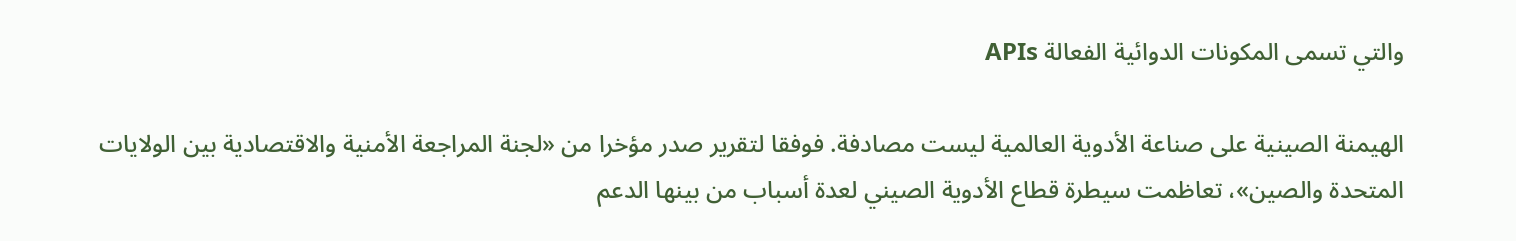والتي تسمى المكونات الدوائية الفعالة APIs

الهيمنة الصينية على صناعة الأدوية العالمية ليست مصادفة. فوفقا لتقرير صدر مؤخرا من «لجنة المراجعة الأمنية والاقتصادية بين الولايات المتحدة والصين»، تعاظمت سيطرة قطاع الأدوية الصيني لعدة أسباب من بينها الدعم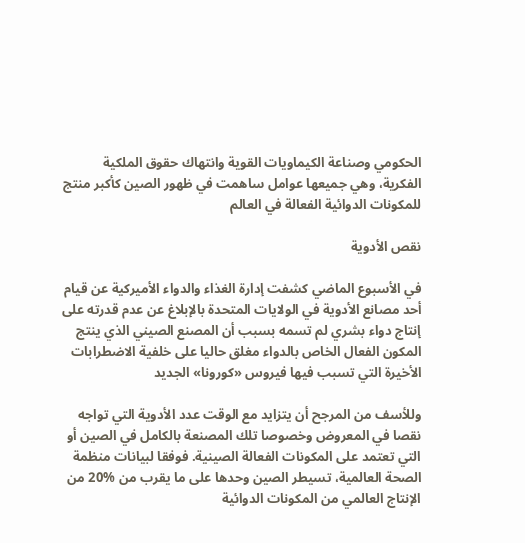الحكومي وصناعة الكيماويات القوية وانتهاك حقوق الملكية الفكرية، وهي جميعها عوامل ساهمت في ظهور الصين كأكبر منتج للمكونات الدوائية الفعالة في العالم

نقص الأدوية

في الأسبوع الماضي كشفت إدارة الغذاء والدواء الأميركية عن قيام أحد مصانع الأدوية في الولايات المتحدة بالإبلاغ عن عدم قدرته على إنتاج دواء بشري لم تسمه بسبب أن المصنع الصيني الذي ينتج المكون الفعال الخاص بالدواء مغلق حاليا على خلفية الاضطرابات الأخيرة التي تسبب فيها فيروس «كورونا» الجديد

وللأسف من المرجح أن يتزايد مع الوقت عدد الأدوية التي تواجه نقصا في المعروض وخصوصا تلك المصنعة بالكامل في الصين أو التي تعتمد على المكونات الفعالة الصينية. فوفقا لبيانات منظمة الصحة العالمية، تسيطر الصين وحدها على ما يقرب من %20 من الإنتاج العالمي من المكونات الدوائية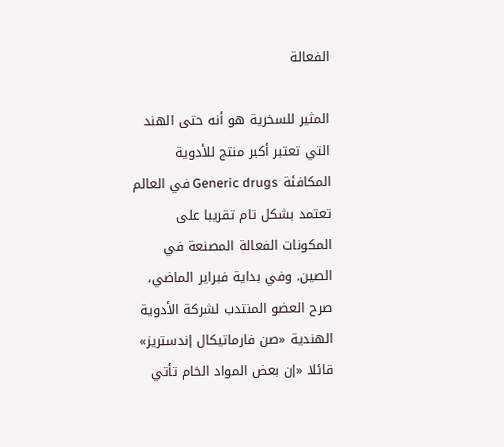الفعالة

المثير للسخرية هو أنه حتى الهند التي تعتبر أكبر منتج للأدوية المكافئة Generic drugs في العالم تعتمد بشكل تام تقريبا على المكونات الفعالة المصنعة في الصين. وفي بداية فبراير الماضي، صرح العضو المنتدب لشركة الأدوية الهندية «صن فارماتيكال إندستريز» قائلا «إن بعض المواد الخام تأتي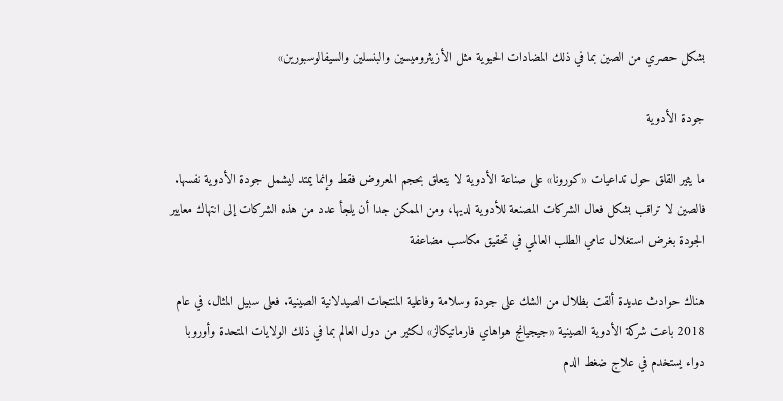بشكل حصري من الصين بما في ذلك المضادات الحيوية مثل الأزيثروميسين والبنسلين والسيفالوسبورين»

جودة الأدوية

ما يثير القلق حول تداعيات «كورونا» على صناعة الأدوية لا يتعلق بحجم المعروض فقط وإنما يمتد ليشمل جودة الأدوية نفسها. فالصين لا تراقب بشكل فعال الشركات المصنعة للأدوية لديها، ومن الممكن جدا أن يلجأ عدد من هذه الشركات إلى انتهاك معايير الجودة بغرض استغلال تنامي الطلب العالمي في تحقيق مكاسب مضاعفة

هناك حوادث عديدة ألقت بظلال من الشك على جودة وسلامة وفاعلية المنتجات الصيدلانية الصينية. فعلى سبيل المثال، في عام 2018 باعت شركة الأدوية الصينية «جيجيانج هواهاي فارماتيكالز» لكثير من دول العالم بما في ذلك الولايات المتحدة وأوروبا دواء يستخدم في علاج ضغط الدم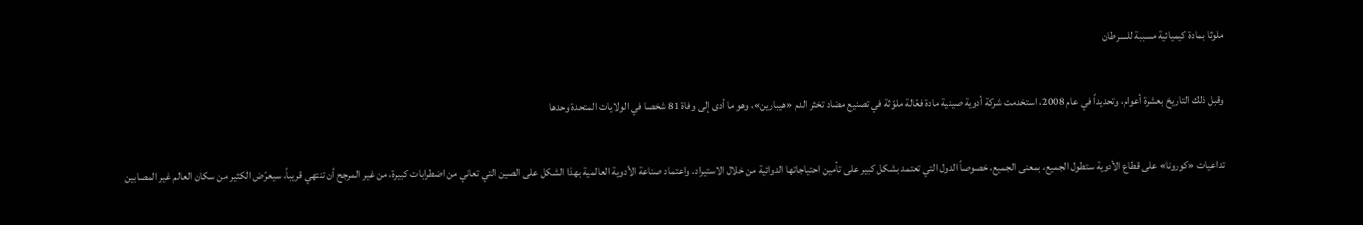ملوثا بمادة كيميائية مسببة للسرطان

وقبل ذلك التاريخ بعشرة أعوام، وتحديداً في عام 2008، استخدمت شركة أدوية صينية مادة فعّالة ملوّثة في تصنيع مضاد تخثر الدم «هيبارين»، وهو ما أدى إلى وفاة 81 شخصا في الولايات المتحدة وحدها

تداعيات «كورونا» على قطاع الأدوية ستطول الجميع، بمعنى الجميع، خصوصاً الدول التي تعتمد بشكل كبير على تأمين احتياجاتها الدوائية من خلال الاستيراد. واعتماد صناعة الأدوية العالمية بهذا الشكل على الصين التي تعاني من اضطرابات كبيرة، من غير المرجح أن تنتهي قريباً، سيعرّض الكثير من سكان العالم غير المصابين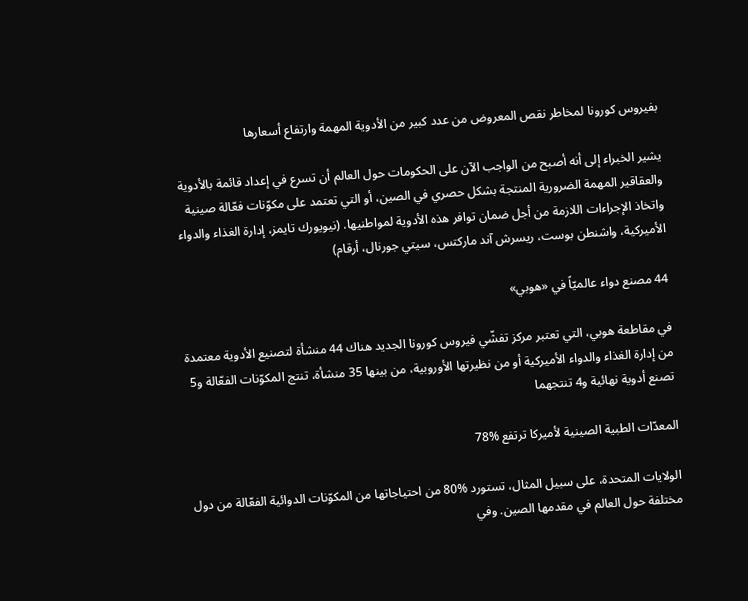بفيروس كورونا لمخاطر نقص المعروض من عدد كبير من الأدوية المهمة وارتفاع أسعارها

يشير الخبراء إلى أنه أصبح من الواجب الآن على الحكومات حول العالم أن تسرع في إعداد قائمة بالأدوية والعقاقير المهمة الضرورية المنتجة بشكل حصري في الصين، أو التي تعتمد على مكوّنات فعّالة صينية واتخاذ الإجراءات اللازمة من أجل ضمان توافر هذه الأدوية لمواطنيها. (نيويورك تايمز، إدارة الغذاء والدواء الأميركية، واشنطن بوست، ريسرش آند ماركتس، سيتي جورنال، أرقام)

44 مصنع دواء عالميّاً في «هوبي»

في مقاطعة هوبي، التي تعتبر مركز تفشّي فيروس كورونا الجديد هناك 44 منشأة لتصنيع الأدوية معتمدة من إدارة الغذاء والدواء الأميركية أو من نظيرتها الأوروبية، من بينها 35 منشأة، تنتج المكوّنات الفعّالة و5 تصنع أدوية نهائية و4 تنتجهما

المعدّات الطبية الصينية لأميركا ترتفع %78

الولايات المتحدة، على سبيل المثال، تستورد %80 من احتياجاتها من المكوّنات الدوائية الفعّالة من دول مختلفة حول العالم في مقدمها الصين. وفي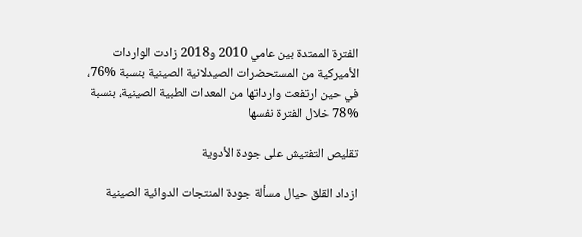الفترة الممتدة بين عامي 2010 و2018 زادت الواردات الأميركية من المستحضرات الصيدلانية الصينية بنسبة %76، في حين ارتفعت وارداتها من المعدات الطبية الصينية، بنسبة %78 خلال الفترة نفسها

تقليص التفتيش على جودة الأدوية

ازداد القلق حيال مسألة جودة المنتجات الدوائية الصينية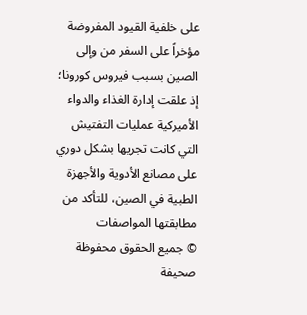على خلفية القيود المفروضة مؤخراً على السفر من وإلى الصين بسبب فيروس كورونا؛ إذ علقت إدارة الغذاء والدواء الأميركية عمليات التفتيش التي كانت تجريها بشكل دوري على مصانع الأدوية والأجهزة الطبية في الصين، للتأكد من مطابقتها المواصفات
© جميع الحقوق محفوظة صحيفة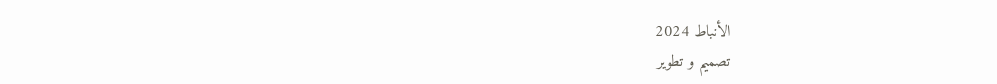الأنباط 2024
تصميم و تطوير